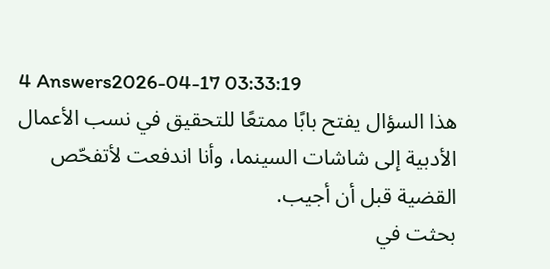4 Answers2026-04-17 03:33:19
هذا السؤال يفتح بابًا ممتعًا للتحقيق في نسب الأعمال الأدبية إلى شاشات السينما، وأنا اندفعت لأتفحّص القضية قبل أن أجيب.
بحثت في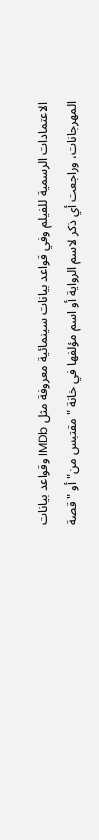الاعتمادات الرسمية للفيلم وفي قواعد بيانات سينمائية معروفة مثل IMDb وقواعد بيانات المهرجانات، وراجعت أي ذكر لاسم الرواية أو اسم مؤلفها في خانة "مقتبس من" أو "قصة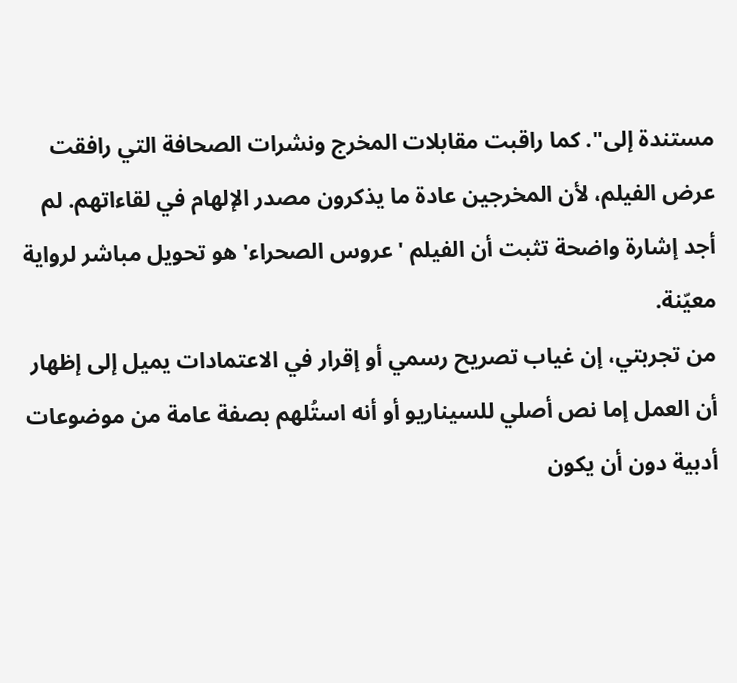مستندة إلى". كما راقبت مقابلات المخرج ونشرات الصحافة التي رافقت عرض الفيلم، لأن المخرجين عادة ما يذكرون مصدر الإلهام في لقاءاتهم. لم أجد إشارة واضحة تثبت أن الفيلم 'عروس الصحراء' هو تحويل مباشر لرواية معيّنة.
من تجربتي، إن غياب تصريح رسمي أو إقرار في الاعتمادات يميل إلى إظهار أن العمل إما نص أصلي للسيناريو أو أنه استُلهم بصفة عامة من موضوعات أدبية دون أن يكون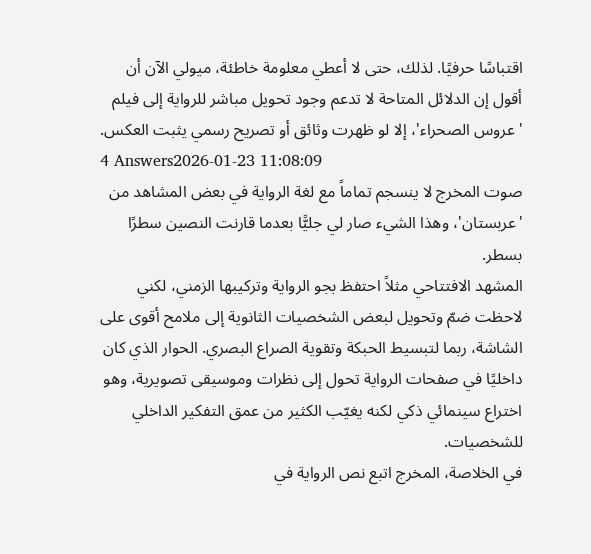اقتباسًا حرفيًا. لذلك، حتى لا أعطي معلومة خاطئة، ميولي الآن أن أقول إن الدلائل المتاحة لا تدعم وجود تحويل مباشر للرواية إلى فيلم 'عروس الصحراء'، إلا لو ظهرت وثائق أو تصريح رسمي يثبت العكس.
4 Answers2026-01-23 11:08:09
صوت المخرج لا ينسجم تماماً مع لغة الرواية في بعض المشاهد من 'عربستان'، وهذا الشيء صار لي جليًّا بعدما قارنت النصين سطرًا بسطر.
المشهد الافتتاحي مثلاً احتفظ بجو الرواية وتركيبها الزمني، لكني لاحظت ضمّ وتحويل لبعض الشخصيات الثانوية إلى ملامح أقوى على الشاشة، ربما لتبسيط الحبكة وتقوية الصراع البصري. الحوار الذي كان داخليًا في صفحات الرواية تحول إلى نظرات وموسيقى تصويرية، وهو اختراع سينمائي ذكي لكنه يغيّب الكثير من عمق التفكير الداخلي للشخصيات.
في الخلاصة، المخرج اتبع نص الرواية في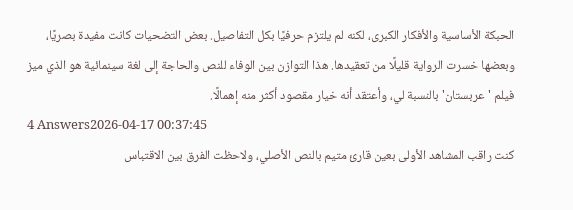الحبكة الأساسية والأفكار الكبرى، لكنه لم يلتزم حرفيًا بكل التفاصيل. بعض التضحيات كانت مفيدة بصريًا، وبعضها خسرت الرواية قليلًا من تعقيدها. هذا التوازن بين الوفاء للنص والحاجة إلى لغة سينمائية هو الذي ميز فيلم 'عربستان' بالنسبة لي، وأعتقد أنه خيار مقصود أكثر منه إهمالًا.
4 Answers2026-04-17 00:37:45
كنت راقب المشاهد الأولى بعين قارئ متيم بالنص الأصلي، ولاحظت الفرق بين الاقتباس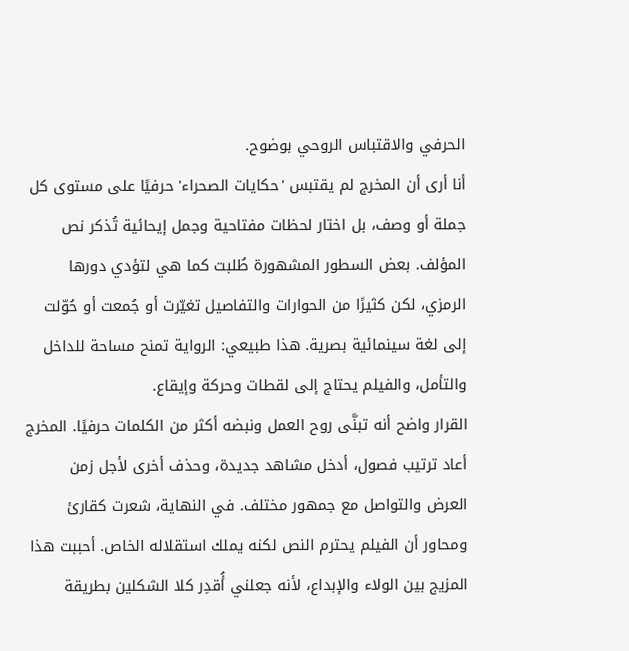الحرفي والاقتباس الروحي بوضوح.
أنا أرى أن المخرج لم يقتبس 'حكايات الصحراء' حرفيًا على مستوى كل جملة أو وصف، بل اختار لحظات مفتاحية وجمل إيحائية تُذكر نص المؤلف. بعض السطور المشهورة طُلبت كما هي لتؤدي دورها الرمزي، لكن كثيرًا من الحوارات والتفاصيل تغيّرت أو جُمعت أو حُوّلت إلى لغة سينمائية بصرية. هذا طبيعي: الرواية تمنح مساحة للداخل والتأمل، والفيلم يحتاج إلى لقطات وحركة وإيقاع.
القرار واضح أنه تبنَّى روح العمل ونبضه أكثر من الكلمات حرفيًا. المخرج أعاد ترتيب فصول، أدخل مشاهد جديدة، وحذف أخرى لأجل زمن العرض والتواصل مع جمهور مختلف. في النهاية، شعرت كقارئ ومحاور أن الفيلم يحترم النص لكنه يملك استقلاله الخاص. أحببت هذا المزيج بين الولاء والإبداع، لأنه جعلني أُقدِر كلا الشكلين بطريقة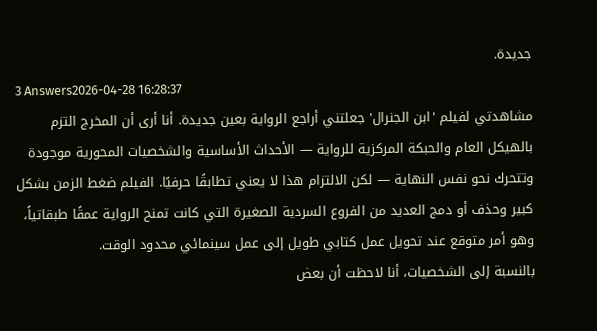جديدة.
3 Answers2026-04-28 16:28:37
مشاهدتي لفيلم 'ابن الجنرال' جعلتني أراجع الرواية بعين جديدة. أنا أرى أن المخرج التزم بالهيكل العام والحبكة المركزية للرواية — الأحداث الأساسية والشخصيات المحورية موجودة وتتحرك نحو نفس النهاية — لكن الالتزام هذا لا يعني تطابقًا حرفيًا. الفيلم ضغط الزمن بشكل كبير وحذف أو دمج العديد من الفروع السردية الصغيرة التي كانت تمنح الرواية عمقًا طبقاتياً، وهو أمر متوقع عند تحويل عمل كتابي طويل إلى عمل سينمائي محدود الوقت.
بالنسبة إلى الشخصيات، أنا لاحظت أن بعض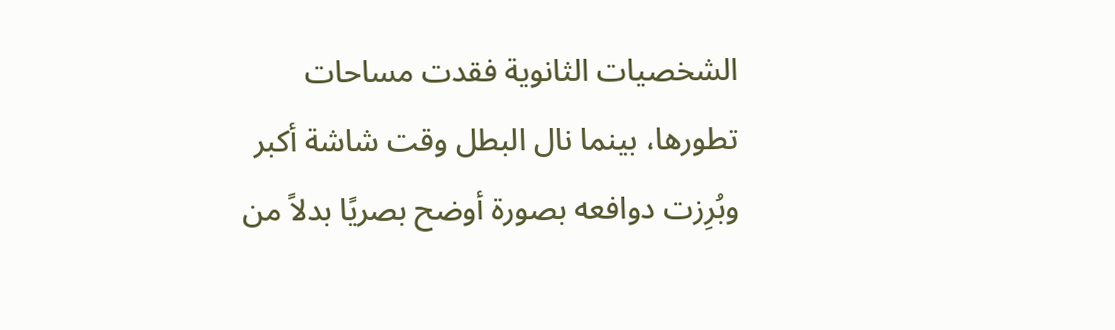الشخصيات الثانوية فقدت مساحات تطورها، بينما نال البطل وقت شاشة أكبر وبُرِزت دوافعه بصورة أوضح بصريًا بدلاً من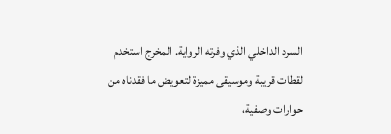السرد الداخلي الذي وفرته الرواية. المخرج استخدم لقطات قريبة وموسيقى مميزة لتعويض ما فقدناه من حوارات وصفية،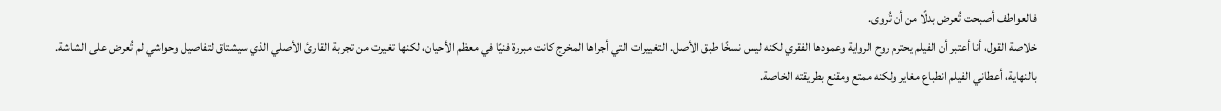فالعواطف أصبحت تُعرض بدلًا من أن تُروى.
خلاصة القول، أنا أعتبر أن الفيلم يحترم روح الرواية وعمودها الفقري لكنه ليس نسخًا طبق الأصل. التغييرات التي أجراها المخرج كانت مبررة فنيًا في معظم الأحيان، لكنها تغيرت من تجربة القارئ الأصلي الذي سيشتاق لتفاصيل وحواشي لم تُعرض على الشاشة. بالنهاية، أعطاني الفيلم انطباع مغاير ولكنه ممتع ومقنع بطريقته الخاصة.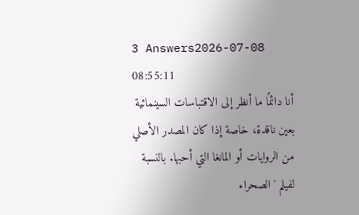3 Answers2026-07-08 08:55:11
أنا دائمًا ما أنظر إلى الاقتباسات السينمائية بعين ناقدة، خاصة إذا كان المصدر الأصلي من الروايات أو المانغا التي أحبها. بالنسبة لفيلم 'الصحراء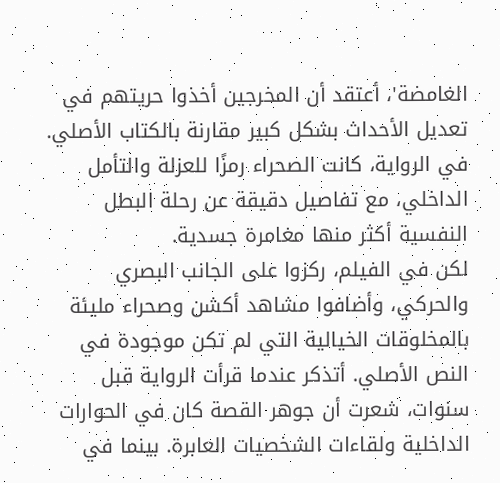الغامضة'، أعتقد أن المخرجين أخذوا حريتهم في تعديل الأحداث بشكل كبير مقارنة بالكتاب الأصلي. في الرواية، كانت الصحراء رمزًا للعزلة والتأمل الداخلي، مع تفاصيل دقيقة عن رحلة البطل النفسية أكثر منها مغامرة جسدية.
لكن في الفيلم، ركزوا على الجانب البصري والحركي، وأضافوا مشاهد أكشن وصحراء مليئة بالمخلوقات الخيالية التي لم تكن موجودة في النص الأصلي. أتذكر عندما قرأت الرواية قبل سنوات، شعرت أن جوهر القصة كان في الحوارات الداخلية ولقاءات الشخصيات العابرة. بينما في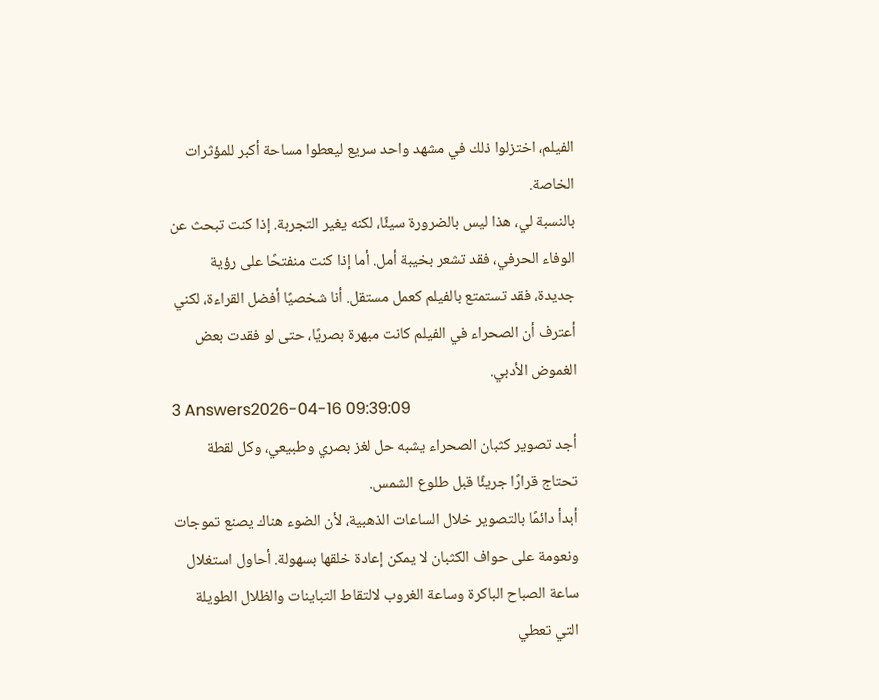الفيلم، اختزلوا ذلك في مشهد واحد سريع ليعطوا مساحة أكبر للمؤثرات الخاصة.
بالنسبة لي، هذا ليس بالضرورة سيئًا، لكنه يغير التجربة. إذا كنت تبحث عن الوفاء الحرفي، فقد تشعر بخيبة أمل. أما إذا كنت منفتحًا على رؤية جديدة، فقد تستمتع بالفيلم كعمل مستقل. أنا شخصيًا أفضل القراءة، لكني أعترف أن الصحراء في الفيلم كانت مبهرة بصريًا، حتى لو فقدت بعض الغموض الأدبي.
3 Answers2026-04-16 09:39:09
أجد تصوير كثبان الصحراء يشبه حل لغز بصري وطبيعي، وكل لقطة تحتاج قرارًا جريئًا قبل طلوع الشمس.
أبدأ دائمًا بالتصوير خلال الساعات الذهبية، لأن الضوء هناك يصنع تموجات ونعومة على حواف الكثبان لا يمكن إعادة خلقها بسهولة. أحاول استغلال ساعة الصباح الباكرة وساعة الغروب لالتقاط التباينات والظلال الطويلة التي تعطي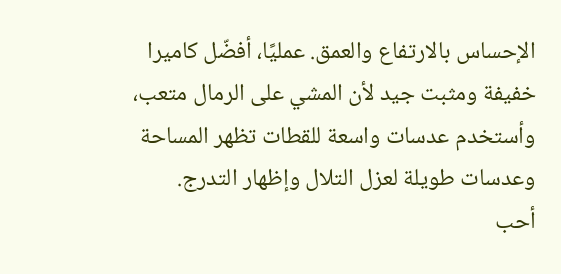الإحساس بالارتفاع والعمق. عمليًا، أفضّل كاميرا خفيفة ومثبت جيد لأن المشي على الرمال متعب، وأستخدم عدسات واسعة للقطات تظهر المساحة وعدسات طويلة لعزل التلال وإظهار التدرج.
أحب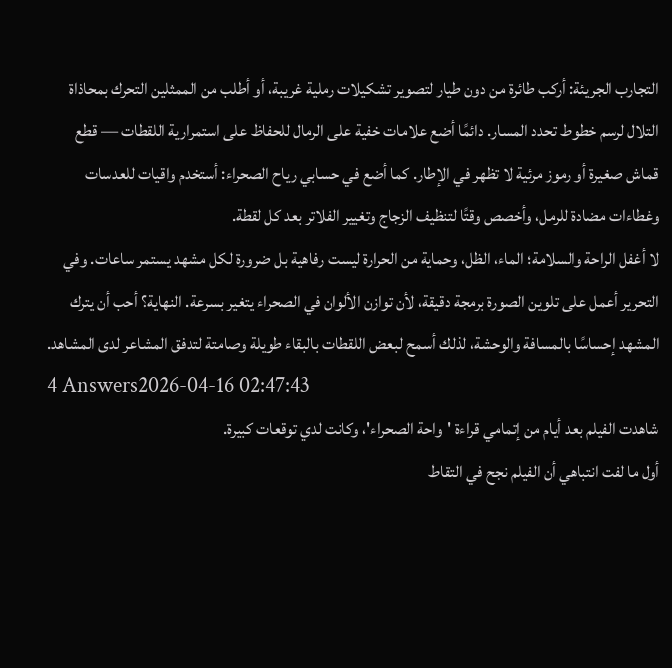التجارب الجريئة: أركب طائرة من دون طيار لتصوير تشكيلات رملية غريبة، أو أطلب من الممثلين التحرك بمحاذاة التلال لرسم خطوط تحدد المسار. دائمًا أضع علامات خفية على الرمال للحفاظ على استمرارية اللقطات — قطع قماش صغيرة أو رموز مرئية لا تظهر في الإطار. كما أضع في حسابي رياح الصحراء: أستخدم واقيات للعدسات وغطاءات مضادة للرمل، وأخصص وقتًا لتنظيف الزجاج وتغيير الفلاتر بعد كل لقطة.
لا أغفل الراحة والسلامة؛ الماء، الظل، وحماية من الحرارة ليست رفاهية بل ضرورة لكل مشهد يستمر ساعات. وفي التحرير أعمل على تلوين الصورة برمجة دقيقة، لأن توازن الألوان في الصحراء يتغير بسرعة. النهاية؟ أحب أن يترك المشهد إحساسًا بالمسافة والوحشة، لذلك أسمح لبعض اللقطات بالبقاء طويلة وصامتة لتدفق المشاعر لدى المشاهد.
4 Answers2026-04-16 02:47:43
شاهدت الفيلم بعد أيام من إتمامي قراءة 'واحة الصحراء'، وكانت لدي توقعات كبيرة.
أول ما لفت انتباهي أن الفيلم نجح في التقاط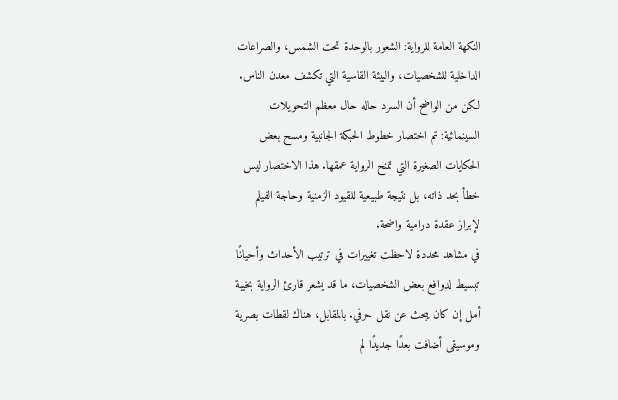النكهة العامة للرواية: الشعور بالوحدة تحت الشمس، والصراعات الداخلية للشخصيات، والبيئة القاسية التي تكشف معدن الناس. لكن من الواضح أن السرد حاله حال معظم التحويلات السينمائية: تم اختصار خطوط الحبكة الجانبية ومسح بعض الحكايات الصغيرة التي تمنح الرواية عمقها. هذا الاختصار ليس خطأ بحد ذاته، بل نتيجة طبيعية للقيود الزمنية وحاجة الفيلم لإبراز عقدة درامية واضحة.
في مشاهد محددة لاحظت تغييرات في ترتيب الأحداث وأحيانًا تبسيط لدوافع بعض الشخصيات، ما قد يشعر قارئ الرواية بخيبة أمل إن كان يبحث عن نقل حرفي. بالمقابل، هناك لقطات بصرية وموسيقى أضافت بعدًا جديدًا لم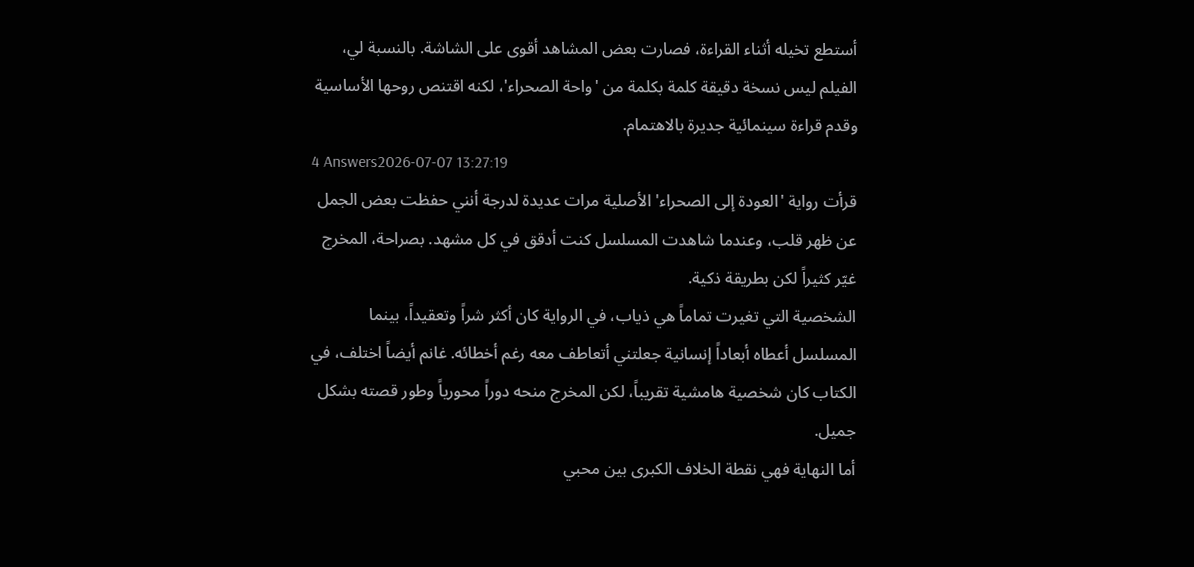أستطع تخيله أثناء القراءة، فصارت بعض المشاهد أقوى على الشاشة. بالنسبة لي، الفيلم ليس نسخة دقيقة كلمة بكلمة من 'واحة الصحراء'، لكنه اقتنص روحها الأساسية وقدم قراءة سينمائية جديرة بالاهتمام.
4 Answers2026-07-07 13:27:19
قرأت رواية 'العودة إلى الصحراء' الأصلية مرات عديدة لدرجة أنني حفظت بعض الجمل عن ظهر قلب، وعندما شاهدت المسلسل كنت أدقق في كل مشهد. بصراحة، المخرج غيّر كثيراً لكن بطريقة ذكية.
الشخصية التي تغيرت تماماً هي ذياب، في الرواية كان أكثر شراً وتعقيداً، بينما المسلسل أعطاه أبعاداً إنسانية جعلتني أتعاطف معه رغم أخطائه. غانم أيضاً اختلف، في الكتاب كان شخصية هامشية تقريباً، لكن المخرج منحه دوراً محورياً وطور قصته بشكل جميل.
أما النهاية فهي نقطة الخلاف الكبرى بين محبي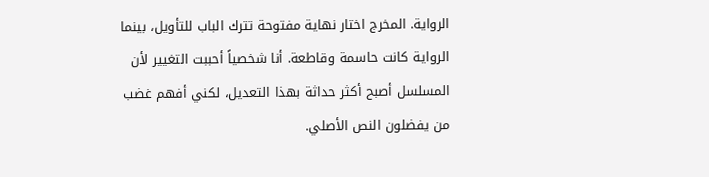الرواية. المخرج اختار نهاية مفتوحة تترك الباب للتأويل، بينما الرواية كانت حاسمة وقاطعة. أنا شخصياً أحببت التغيير لأن المسلسل أصبح أكثر حداثة بهذا التعديل، لكني أفهم غضب من يفضلون النص الأصلي.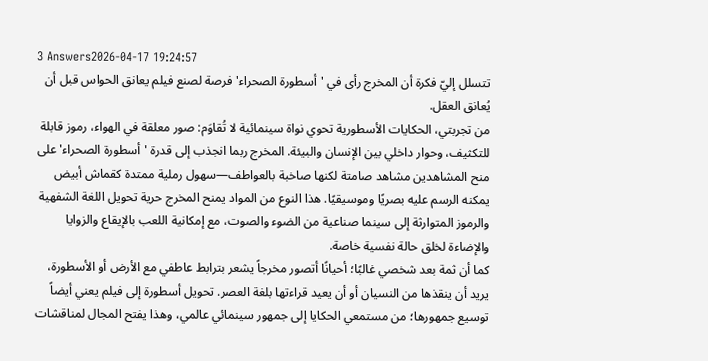3 Answers2026-04-17 19:24:57
تتسلل إليّ فكرة أن المخرج رأى في 'أسطورة الصحراء' فرصة لصنع فيلم يعانق الحواس قبل أن يُعانق العقل.
من تجربتي، الحكايات الأسطورية تحوي نواة سينمائية لا تُقاوَم: صور معلقة في الهواء، رموز قابلة للتكثيف، وحوار داخلي بين الإنسان والبيئة. المخرج ربما انجذب إلى قدرة 'أسطورة الصحراء' على منح المشاهدين مشاهد صامتة لكنها صاخبة بالعواطف—سهول رملية ممتدة كقماش أبيض يمكنه الرسم عليه بصريًا وموسيقيًا. هذا النوع من المواد يمنح المخرج حرية تحويل اللغة الشفهية والرموز المتوارثة إلى سينما صناعية من الضوء والصوت، مع إمكانية اللعب بالإيقاع والزوايا والإضاءة لخلق حالة نفسية خاصة.
كما أن ثمة بعد شخصي غالبًا؛ أحيانًا أتصور مخرجاً يشعر بترابط عاطفي مع الأرض أو الأسطورة، يريد أن ينقذها من النسيان أو أن يعيد قراءتها بلغة العصر. تحويل أسطورة إلى فيلم يعني أيضاً توسيع جمهورها؛ من مستمعي الحكايا إلى جمهور سينمائي عالمي، وهذا يفتح المجال لمناقشات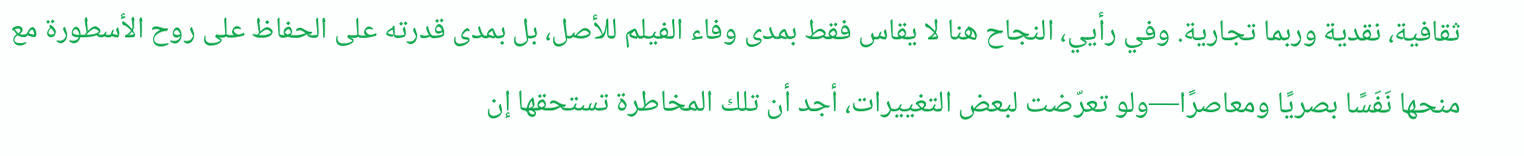ثقافية، نقدية وربما تجارية. وفي رأيي، النجاح هنا لا يقاس فقط بمدى وفاء الفيلم للأصل، بل بمدى قدرته على الحفاظ على روح الأسطورة مع منحها نَفَسًا بصريًا ومعاصرًا—ولو تعرّضت لبعض التغييرات، أجد أن تلك المخاطرة تستحقها إن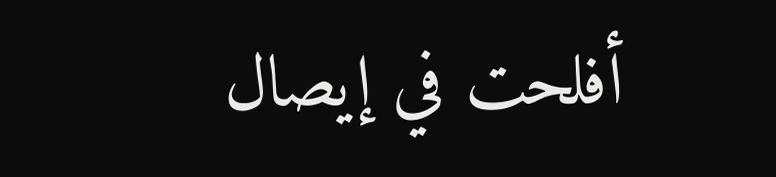أفلحت في إيصال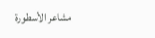مشاعر الأسطورة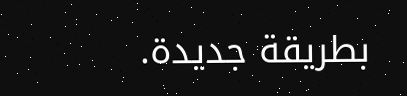بطريقة جديدة.